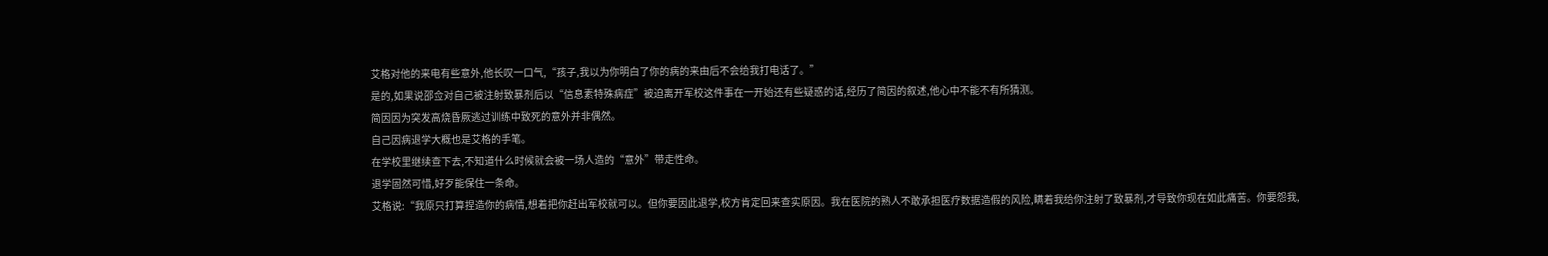艾格对他的来电有些意外,他长叹一口气,“孩子,我以为你明白了你的病的来由后不会给我打电话了。”
是的,如果说邵佥对自己被注射致暴剂后以“信息素特殊病症”被迫离开军校这件事在一开始还有些疑惑的话,经历了简因的叙述,他心中不能不有所猜测。
简因因为突发高烧昏厥逃过训练中致死的意外并非偶然。
自己因病退学大概也是艾格的手笔。
在学校里继续查下去,不知道什么时候就会被一场人造的“意外”带走性命。
退学固然可惜,好歹能保住一条命。
艾格说:“我原只打算捏造你的病情,想着把你赶出军校就可以。但你要因此退学,校方肯定回来查实原因。我在医院的熟人不敢承担医疗数据造假的风险,瞒着我给你注射了致暴剂,才导致你现在如此痛苦。你要怨我,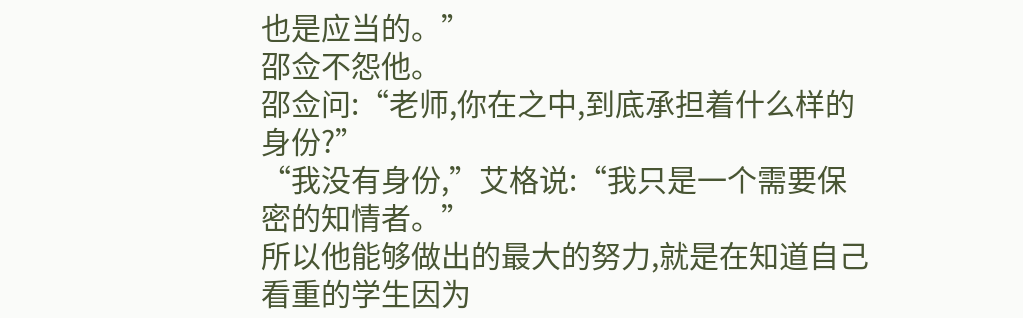也是应当的。”
邵佥不怨他。
邵佥问:“老师,你在之中,到底承担着什么样的身份?”
“我没有身份,”艾格说:“我只是一个需要保密的知情者。”
所以他能够做出的最大的努力,就是在知道自己看重的学生因为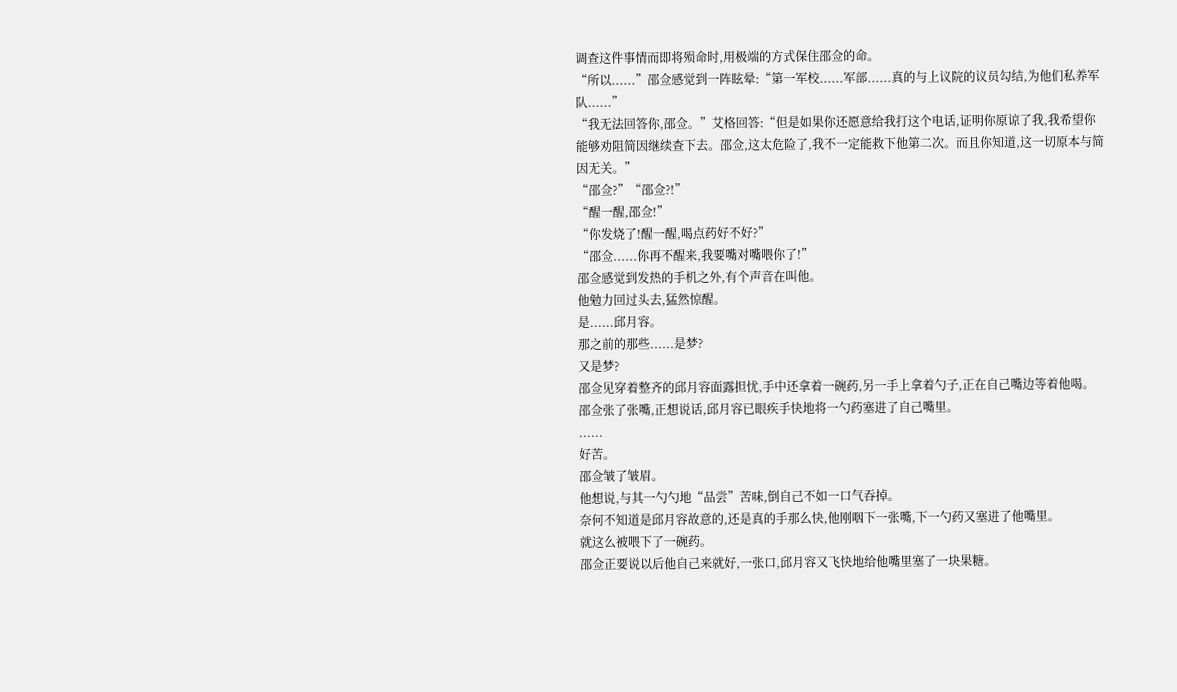调查这件事情而即将殒命时,用极端的方式保住邵佥的命。
“所以......”邵佥感觉到一阵眩晕:“第一军校......军部......真的与上议院的议员勾结,为他们私养军队......”
“我无法回答你,邵佥。”艾格回答:“但是如果你还愿意给我打这个电话,证明你原谅了我,我希望你能够劝阻简因继续查下去。邵佥,这太危险了,我不一定能救下他第二次。而且你知道,这一切原本与简因无关。”
“邵佥?”“邵佥?!”
“醒一醒,邵佥!”
“你发烧了!醒一醒,喝点药好不好?”
“邵佥......你再不醒来,我要嘴对嘴喂你了!”
邵佥感觉到发热的手机之外,有个声音在叫他。
他勉力回过头去,猛然惊醒。
是......邱月容。
那之前的那些......是梦?
又是梦?
邵佥见穿着整齐的邱月容面露担忧,手中还拿着一碗药,另一手上拿着勺子,正在自己嘴边等着他喝。
邵佥张了张嘴,正想说话,邱月容已眼疾手快地将一勺药塞进了自己嘴里。
......
好苦。
邵佥皱了皱眉。
他想说,与其一勺勺地“品尝”苦味,倒自己不如一口气吞掉。
奈何不知道是邱月容故意的,还是真的手那么快,他刚咽下一张嘴,下一勺药又塞进了他嘴里。
就这么被喂下了一碗药。
邵佥正要说以后他自己来就好,一张口,邱月容又飞快地给他嘴里塞了一块果糖。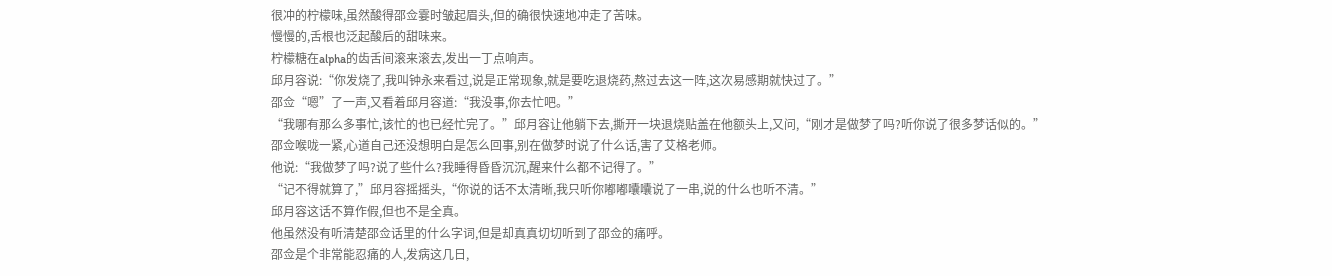很冲的柠檬味,虽然酸得邵佥霎时皱起眉头,但的确很快速地冲走了苦味。
慢慢的,舌根也泛起酸后的甜味来。
柠檬糖在alpha的齿舌间滚来滚去,发出一丁点响声。
邱月容说:“你发烧了,我叫钟永来看过,说是正常现象,就是要吃退烧药,熬过去这一阵,这次易感期就快过了。”
邵佥“嗯”了一声,又看着邱月容道:“我没事,你去忙吧。”
“我哪有那么多事忙,该忙的也已经忙完了。”邱月容让他躺下去,撕开一块退烧贴盖在他额头上,又问,“刚才是做梦了吗?听你说了很多梦话似的。”
邵佥喉咙一紧,心道自己还没想明白是怎么回事,别在做梦时说了什么话,害了艾格老师。
他说:“我做梦了吗?说了些什么?我睡得昏昏沉沉,醒来什么都不记得了。”
“记不得就算了,”邱月容摇摇头,“你说的话不太清晰,我只听你嘟嘟囔囔说了一串,说的什么也听不清。”
邱月容这话不算作假,但也不是全真。
他虽然没有听清楚邵佥话里的什么字词,但是却真真切切听到了邵佥的痛呼。
邵佥是个非常能忍痛的人,发病这几日,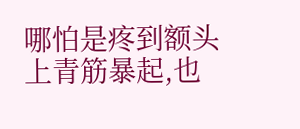哪怕是疼到额头上青筋暴起,也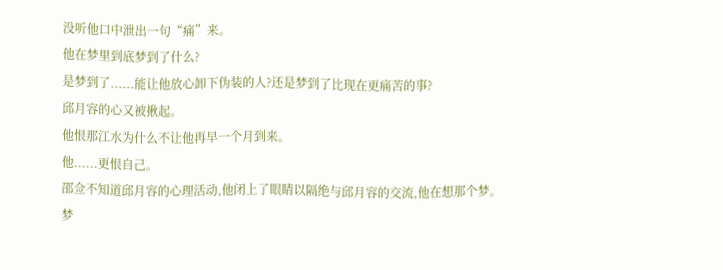没听他口中泄出一句“痛”来。
他在梦里到底梦到了什么?
是梦到了......能让他放心卸下伪装的人?还是梦到了比现在更痛苦的事?
邱月容的心又被揪起。
他恨那江水为什么不让他再早一个月到来。
他......更恨自己。
邵佥不知道邱月容的心理活动,他闭上了眼睛以隔绝与邱月容的交流,他在想那个梦。
梦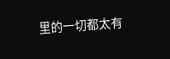里的一切都太有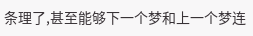条理了,甚至能够下一个梦和上一个梦连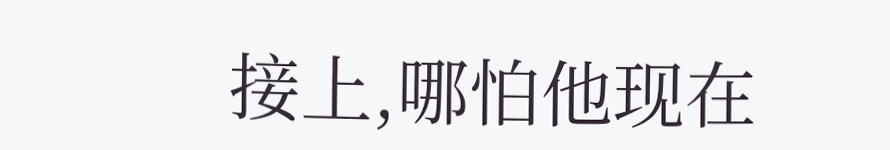接上,哪怕他现在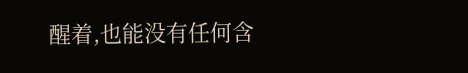醒着,也能没有任何含